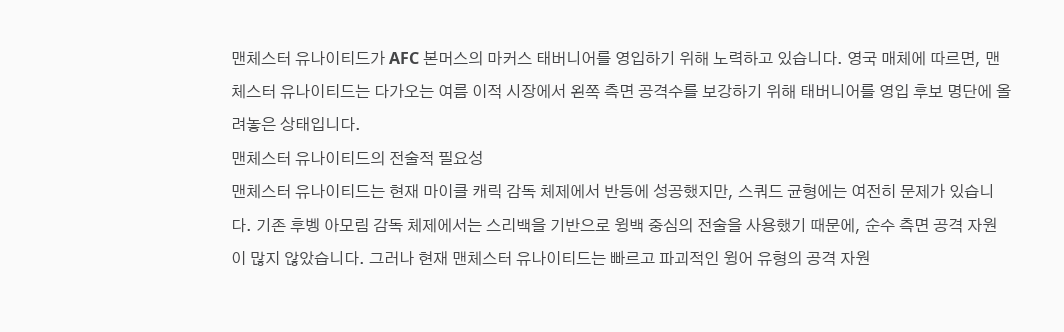맨체스터 유나이티드가 AFC 본머스의 마커스 태버니어를 영입하기 위해 노력하고 있습니다. 영국 매체에 따르면, 맨체스터 유나이티드는 다가오는 여름 이적 시장에서 왼쪽 측면 공격수를 보강하기 위해 태버니어를 영입 후보 명단에 올려놓은 상태입니다.
맨체스터 유나이티드의 전술적 필요성
맨체스터 유나이티드는 현재 마이클 캐릭 감독 체제에서 반등에 성공했지만, 스쿼드 균형에는 여전히 문제가 있습니다. 기존 후벵 아모림 감독 체제에서는 스리백을 기반으로 윙백 중심의 전술을 사용했기 때문에, 순수 측면 공격 자원이 많지 않았습니다. 그러나 현재 맨체스터 유나이티드는 빠르고 파괴적인 윙어 유형의 공격 자원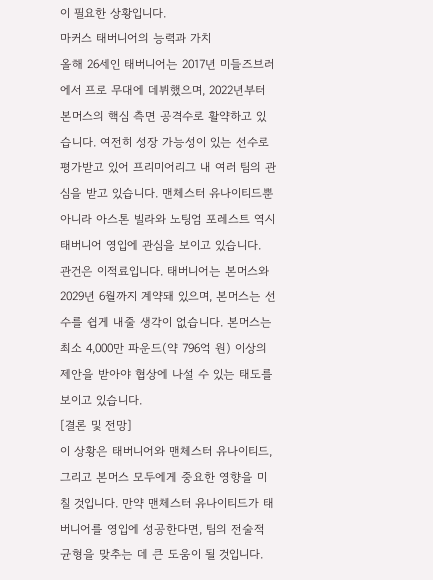이 필요한 상황입니다.
마커스 태버니어의 능력과 가치
올해 26세인 태버니어는 2017년 미들즈브러에서 프로 무대에 데뷔했으며, 2022년부터 본머스의 핵심 측면 공격수로 활약하고 있습니다. 여전히 성장 가능성이 있는 선수로 평가받고 있어 프리미어리그 내 여러 팀의 관심을 받고 있습니다. 맨체스터 유나이티드뿐 아니라 아스톤 빌라와 노팅엄 포레스트 역시 태버니어 영입에 관심을 보이고 있습니다.
관건은 이적료입니다. 태버니어는 본머스와 2029년 6월까지 계약돼 있으며, 본머스는 선수를 쉽게 내줄 생각이 없습니다. 본머스는 최소 4,000만 파운드(약 796억 원) 이상의 제안을 받아야 협상에 나설 수 있는 태도를 보이고 있습니다.
[결론 및 전망]
이 상황은 태버니어와 맨체스터 유나이티드, 그리고 본머스 모두에게 중요한 영향을 미칠 것입니다. 만약 맨체스터 유나이티드가 태버니어를 영입에 성공한다면, 팀의 전술적 균형을 맞추는 데 큰 도움이 될 것입니다.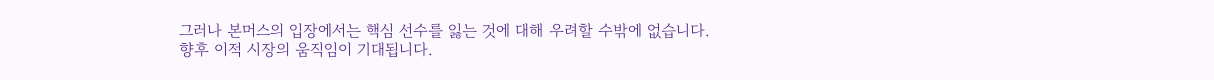그러나 본머스의 입장에서는 핵심 선수를 잃는 것에 대해 우려할 수밖에 없습니다. 향후 이적 시장의 움직임이 기대됩니다.